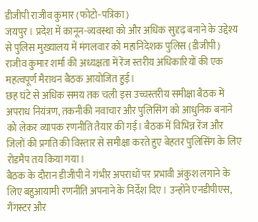डीजीपी राजीव कुमार (फोटो-पत्रिका)
जयपुर। प्रदेश में कानून-व्यवस्था को और अधिक सुदृढ़ बनाने के उद्देश्य से पुलिस मुख्यालय में मंगलवार को महानिदेशक पुलिस (डीजीपी) राजीव कुमार शर्मा की अध्यक्षता में रेंज स्तरीय अधिकारियों की एक महत्वपूर्ण मैराथन बैठक आयोजित हुई।
छह घंटे से अधिक समय तक चली इस उच्चस्तरीय समीक्षा बैठक में अपराध नियंत्रण, तकनीकी नवाचार और पुलिसिंग को आधुनिक बनाने को लेकर व्यापक रणनीति तैयार की गई। बैठक में विभिन्न रेंज और जिलों की प्रगति की विस्तार से समीक्षा करते हुए बेहतर पुलिसिंग के लिए रोडमैप तय किया गया।
बैठक के दौरान डीजीपी ने गंभीर अपराधों पर प्रभावी अंकुश लगाने के लिए बहुआयामी रणनीति अपनाने के निर्देश दिए। उन्होंने एनडीपीएस, गैंगस्टर और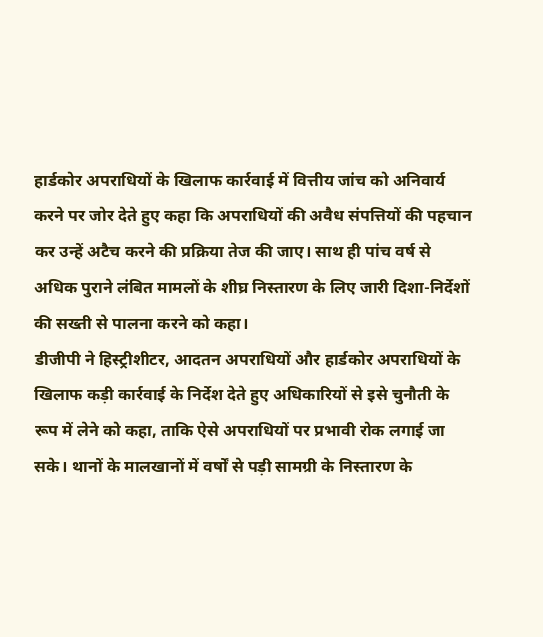हार्डकोर अपराधियों के खिलाफ कार्रवाई में वित्तीय जांच को अनिवार्य करने पर जोर देते हुए कहा कि अपराधियों की अवैध संपत्तियों की पहचान कर उन्हें अटैच करने की प्रक्रिया तेज की जाए। साथ ही पांच वर्ष से अधिक पुराने लंबित मामलों के शीघ्र निस्तारण के लिए जारी दिशा-निर्देशों की सख्ती से पालना करने को कहा।
डीजीपी ने हिस्ट्रीशीटर, आदतन अपराधियों और हार्डकोर अपराधियों के खिलाफ कड़ी कार्रवाई के निर्देश देते हुए अधिकारियों से इसे चुनौती के रूप में लेने को कहा, ताकि ऐसे अपराधियों पर प्रभावी रोक लगाई जा सके। थानों के मालखानों में वर्षों से पड़ी सामग्री के निस्तारण के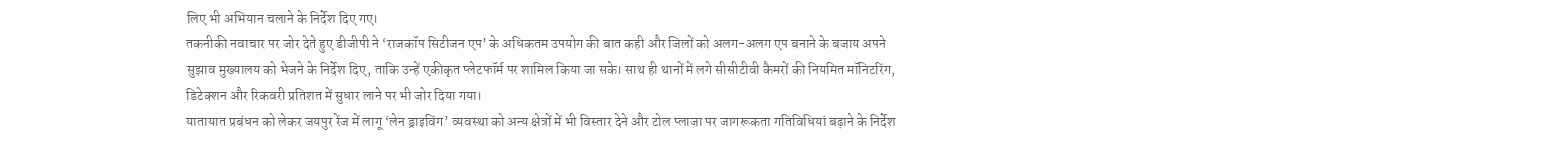लिए भी अभियान चलाने के निर्देश दिए गए।
तकनीकी नवाचार पर जोर देते हुए डीजीपी ने ‘राजकॉप सिटीजन एप’ के अधिकतम उपयोग की बात कही और जिलों को अलग-अलग एप बनाने के बजाय अपने सुझाव मुख्यालय को भेजने के निर्देश दिए, ताकि उन्हें एकीकृत प्लेटफॉर्म पर शामिल किया जा सके। साथ ही थानों में लगे सीसीटीवी कैमरों की नियमित मॉनिटरिंग, डिटेक्शन और रिकवरी प्रतिशत में सुधार लाने पर भी जोर दिया गया।
यातायात प्रबंधन को लेकर जयपुर रेंज में लागू ‘लेन ड्राइविंग’ व्यवस्था को अन्य क्षेत्रों में भी विस्तार देने और टोल प्लाजा पर जागरूकता गतिविधियां बढ़ाने के निर्देश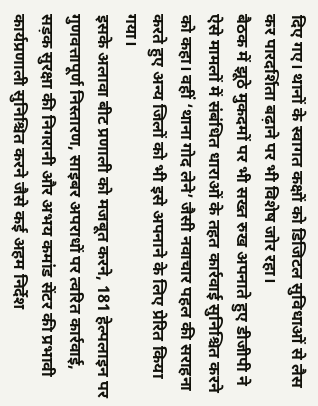दिए गए। थानों के स्वागत कक्षों को डिजिटल सुविधाओं से लैस कर पारदर्शिता बढ़ाने पर भी विशेष जोर रहा।
बैठक में झूठे मुकदमों पर भी सख्त रुख अपनाते हुए डीजीपी ने ऐसे मामलों में संबंधित धाराओं के तहत कार्रवाई सुनिश्चित करने को कहा। वहीं ‘थाना गोद लेने’ जैसी नवाचार पहल की सराहना करते हुए अन्य जिलों को भी इसे अपनाने के लिए प्रेरित किया गया।
इसके अलावा बीट प्रणाली को मजबूत करने, 181 हेल्पलाइन पर गुणवत्तापूर्ण निस्तारण, साइबर अपराधों पर त्वरित कार्रवाई, सड़क सुरक्षा की निगरानी और अभय कमांड सेंटर की प्रभावी कार्यप्रणाली सुनिश्चित करने जैसे कई अहम निर्देश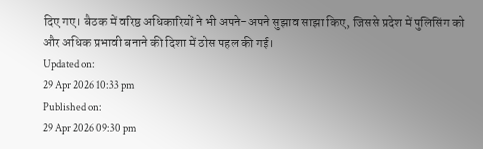दिए गए। बैठक में वरिष्ठ अधिकारियों ने भी अपने-अपने सुझाव साझा किए, जिससे प्रदेश में पुलिसिंग को और अधिक प्रभावी बनाने की दिशा में ठोस पहल की गई।
Updated on:
29 Apr 2026 10:33 pm
Published on:
29 Apr 2026 09:30 pm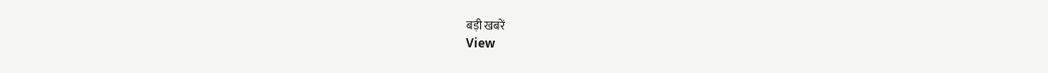बड़ी खबरें
View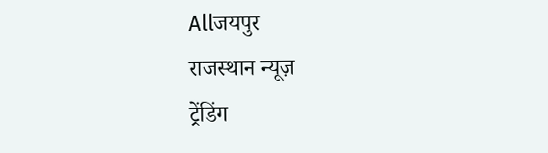Allजयपुर
राजस्थान न्यूज़
ट्रेंडिंग